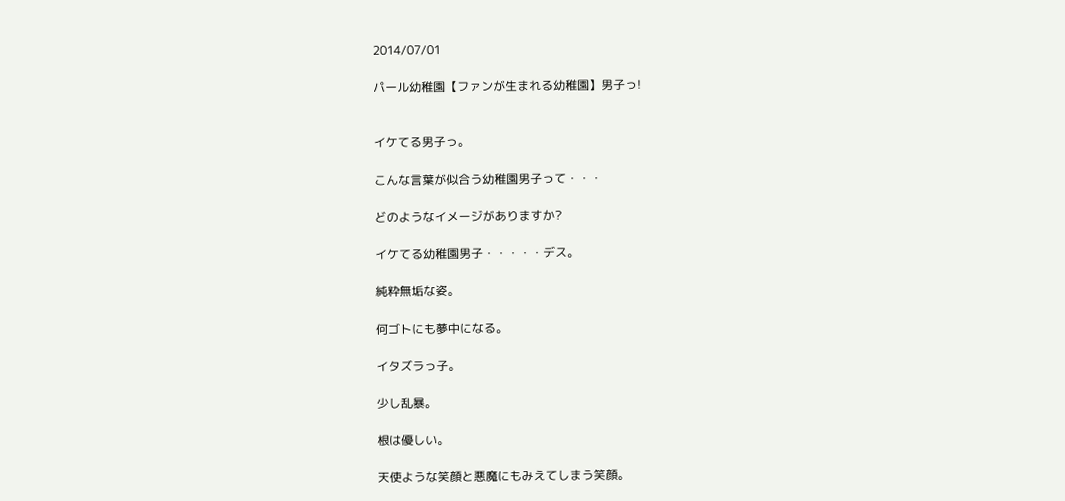2014/07/01

パール幼稚園【ファンが生まれる幼稚園】男子っ!


イケてる男子っ。

こんな言葉が似合う幼稚園男子って・・・

どのようなイメージがありますか?

イケてる幼稚園男子・・・・・デス。

純粋無垢な姿。

何ゴトにも夢中になる。

イタズラっ子。

少し乱暴。

根は優しい。

天使ような笑顔と悪魔にもみえてしまう笑顔。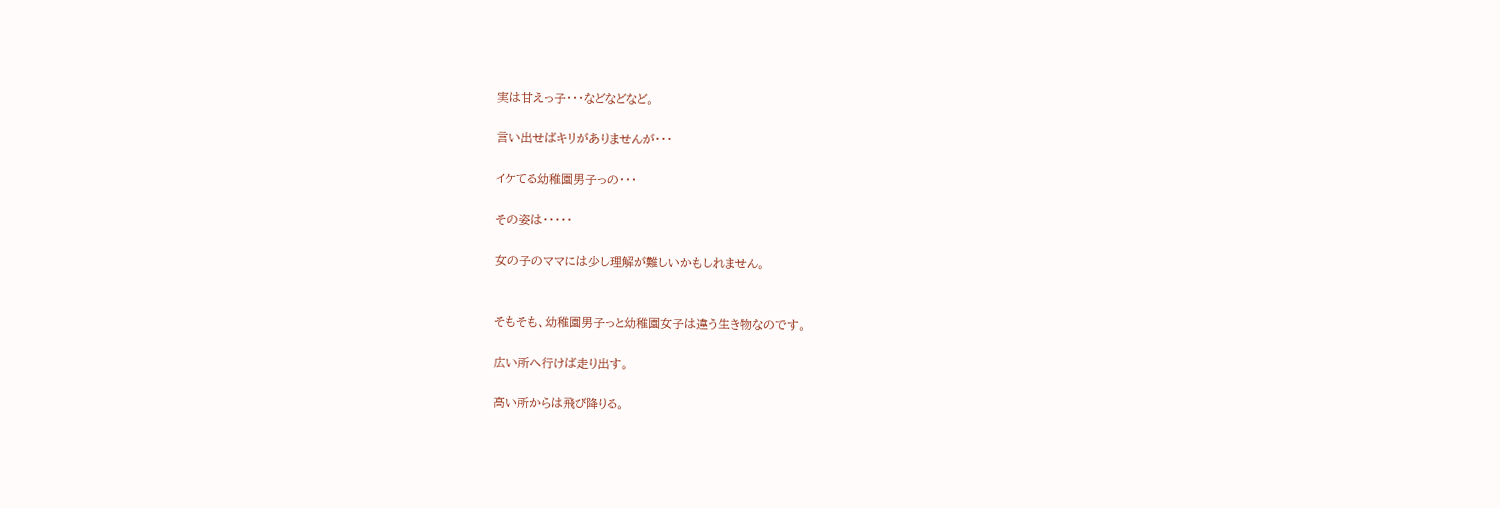実は甘えっ子・・・などなどなど。

言い出せばキリがありませんが・・・

イケてる幼稚園男子っの・・・

その姿は・・・・・

女の子のママには少し理解が難しいかもしれません。


そもそも、幼稚園男子っと幼稚園女子は違う生き物なのです。

広い所へ行けば走り出す。

高い所からは飛び降りる。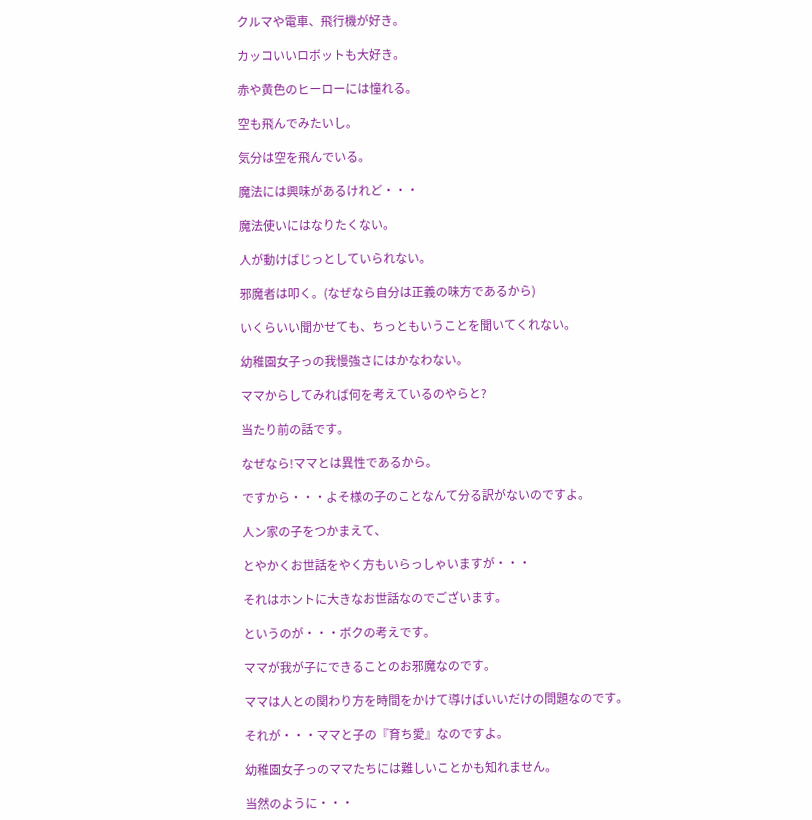クルマや電車、飛行機が好き。

カッコいいロボットも大好き。

赤や黄色のヒーローには憧れる。

空も飛んでみたいし。

気分は空を飛んでいる。

魔法には興味があるけれど・・・

魔法使いにはなりたくない。

人が動けばじっとしていられない。

邪魔者は叩く。(なぜなら自分は正義の味方であるから)

いくらいい聞かせても、ちっともいうことを聞いてくれない。

幼稚園女子っの我慢強さにはかなわない。

ママからしてみれば何を考えているのやらと?

当たり前の話です。

なぜなら!ママとは異性であるから。

ですから・・・よそ様の子のことなんて分る訳がないのですよ。

人ン家の子をつかまえて、

とやかくお世話をやく方もいらっしゃいますが・・・

それはホントに大きなお世話なのでございます。

というのが・・・ボクの考えです。

ママが我が子にできることのお邪魔なのです。

ママは人との関わり方を時間をかけて導けばいいだけの問題なのです。

それが・・・ママと子の『育ち愛』なのですよ。

幼稚園女子っのママたちには難しいことかも知れません。

当然のように・・・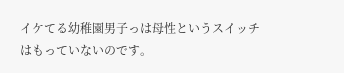イケてる幼稚園男子っは母性というスイッチはもっていないのです。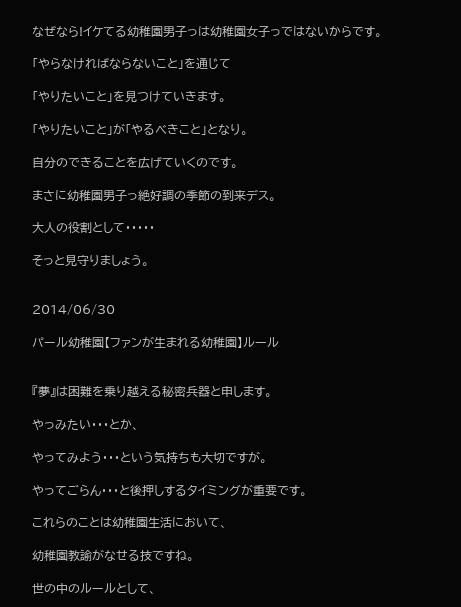なぜなら!イケてる幼稚園男子っは幼稚園女子っではないからです。

「やらなければならないこと」を通じて

「やりたいこと」を見つけていきます。

「やりたいこと」が「やるべきこと」となり。

自分のできることを広げていくのです。

まさに幼稚園男子っ絶好調の季節の到来デス。

大人の役割として・・・・・

そっと見守りましょう。


2014/06/30

パール幼稚園【ファンが生まれる幼稚園】ルール


『夢』は困難を乗り越える秘密兵器と申します。

やっみたい・・・とか、

やってみよう・・・という気持ちも大切ですが。

やってごらん・・・と後押しするタイミングが重要です。

これらのことは幼稚園生活において、

幼稚園教諭がなせる技ですね。

世の中のルールとして、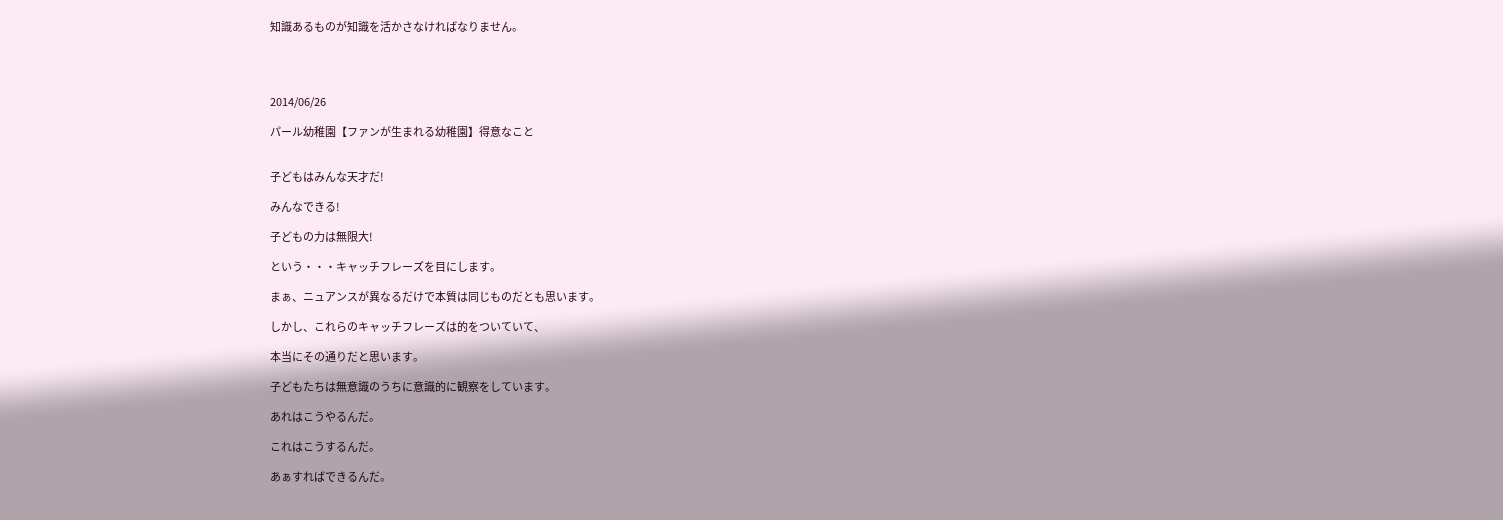知識あるものが知識を活かさなければなりません。




2014/06/26

パール幼稚園【ファンが生まれる幼稚園】得意なこと


子どもはみんな天才だ!

みんなできる!

子どもの力は無限大!

という・・・キャッチフレーズを目にします。

まぁ、ニュアンスが異なるだけで本質は同じものだとも思います。

しかし、これらのキャッチフレーズは的をついていて、

本当にその通りだと思います。

子どもたちは無意識のうちに意識的に観察をしています。

あれはこうやるんだ。

これはこうするんだ。

あぁすればできるんだ。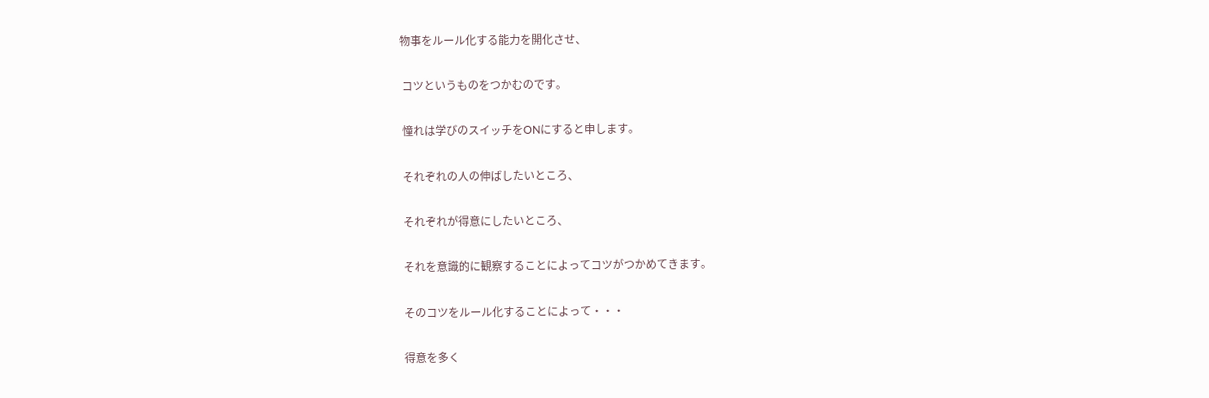物事をルール化する能力を開化させ、

 コツというものをつかむのです。

 憧れは学びのスイッチをONにすると申します。

 それぞれの人の伸ばしたいところ、

 それぞれが得意にしたいところ、

 それを意識的に観察することによってコツがつかめてきます。

 そのコツをルール化することによって・・・

 得意を多く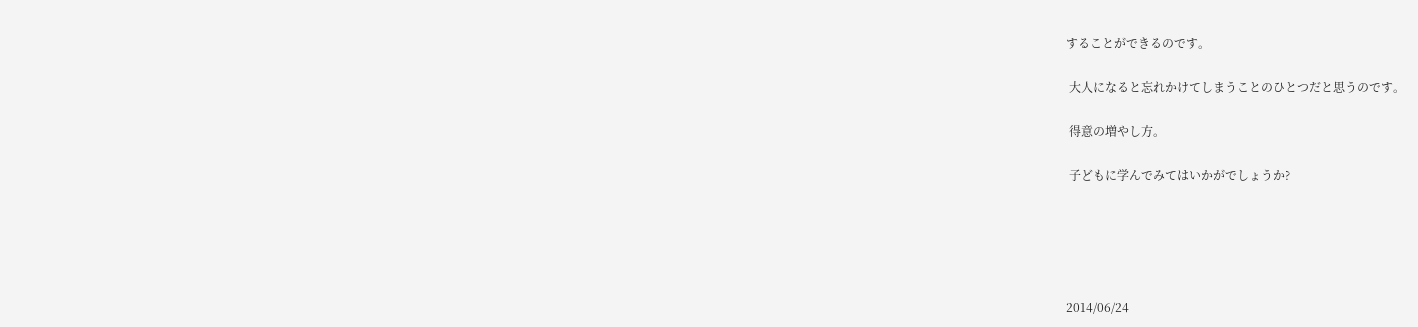することができるのです。

 大人になると忘れかけてしまうことのひとつだと思うのです。

 得意の増やし方。

 子どもに学んでみてはいかがでしょうか?





2014/06/24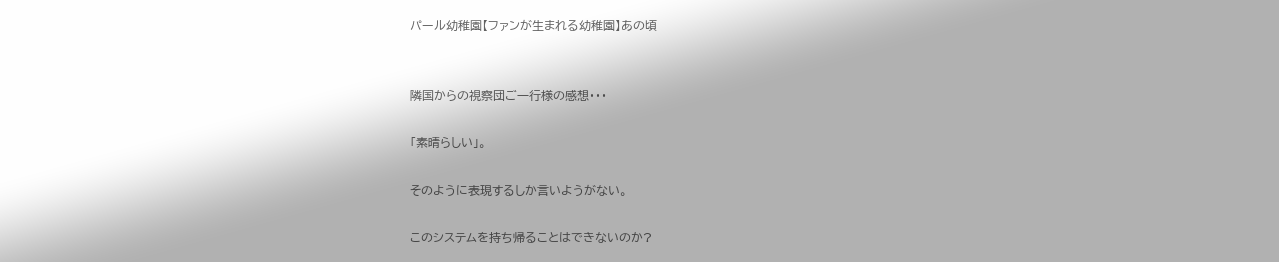パール幼稚園【ファンが生まれる幼稚園】あの頃


隣国からの視察団ご一行様の感想・・・

「素晴らしい」。

そのように表現するしか言いようがない。

このシステムを持ち帰ることはできないのか?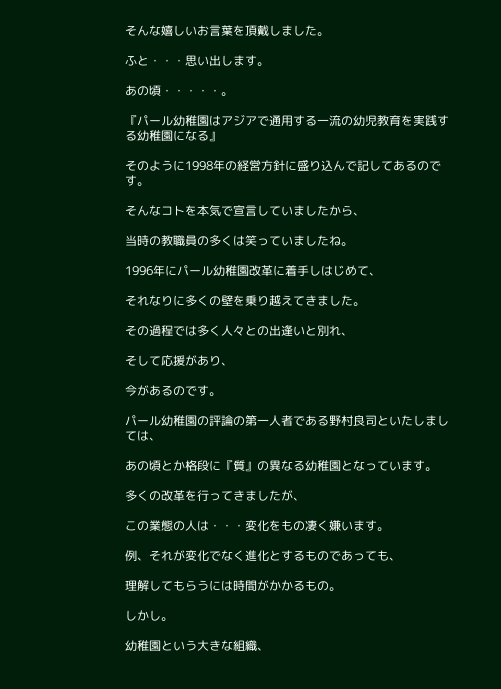そんな嬉しいお言葉を頂戴しました。

ふと・・・思い出します。

あの頃・・・・・。

『パール幼稚園はアジアで通用する一流の幼児教育を実践する幼稚園になる』

そのように1998年の経営方針に盛り込んで記してあるのです。

そんなコトを本気で宣言していましたから、

当時の教職員の多くは笑っていましたね。

1996年にパール幼稚園改革に着手しはじめて、

それなりに多くの壁を乗り越えてきました。

その過程では多く人々との出逢いと別れ、

そして応援があり、

今があるのです。

パール幼稚園の評論の第一人者である野村良司といたしましては、

あの頃とか格段に『質』の異なる幼稚園となっています。

多くの改革を行ってきましたが、

この業態の人は・・・変化をもの凄く嫌います。

例、それが変化でなく進化とするものであっても、

理解してもらうには時間がかかるもの。

しかし。

幼稚園という大きな組織、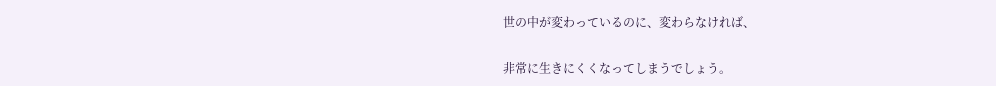世の中が変わっているのに、変わらなければ、

非常に生きにくくなってしまうでしょう。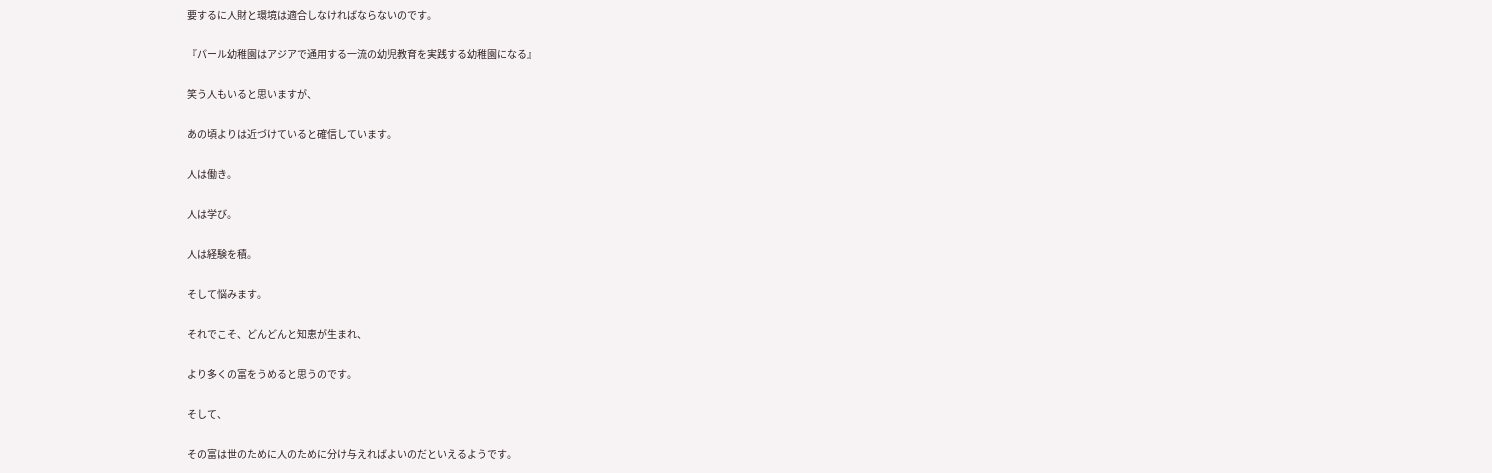要するに人財と環境は適合しなければならないのです。

『パール幼稚園はアジアで通用する一流の幼児教育を実践する幼稚園になる』

笑う人もいると思いますが、

あの頃よりは近づけていると確信しています。

人は働き。

人は学び。

人は経験を積。

そして悩みます。

それでこそ、どんどんと知恵が生まれ、

より多くの富をうめると思うのです。

そして、

その富は世のために人のために分け与えればよいのだといえるようです。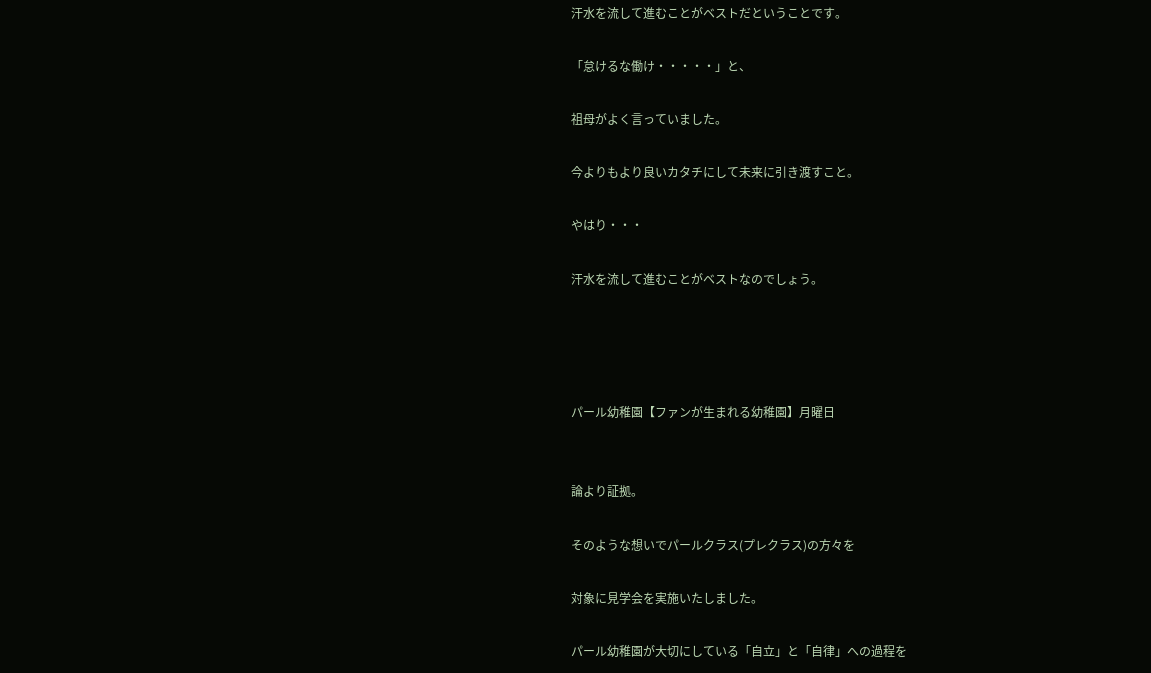汗水を流して進むことがベストだということです。

「怠けるな働け・・・・・」と、

祖母がよく言っていました。

今よりもより良いカタチにして未来に引き渡すこと。

やはり・・・

汗水を流して進むことがベストなのでしょう。




パール幼稚園【ファンが生まれる幼稚園】月曜日


論より証拠。

そのような想いでパールクラス(プレクラス)の方々を

対象に見学会を実施いたしました。

パール幼稚園が大切にしている「自立」と「自律」への過程を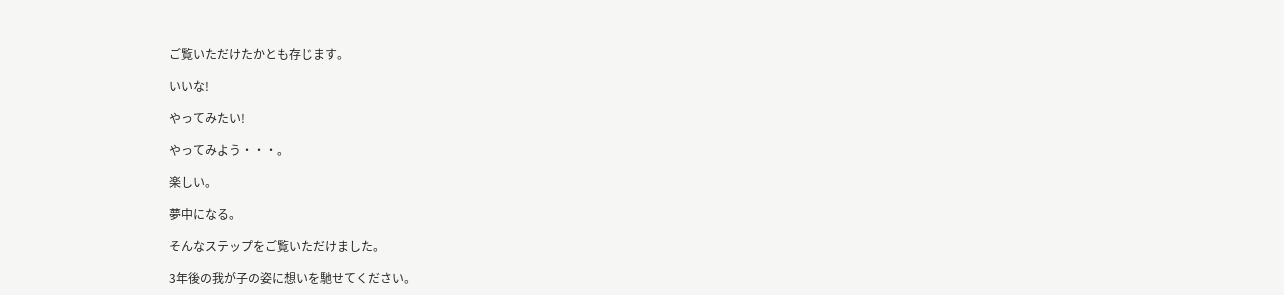ご覧いただけたかとも存じます。

いいな!

やってみたい!

やってみよう・・・。

楽しい。

夢中になる。

そんなステップをご覧いただけました。

3年後の我が子の姿に想いを馳せてください。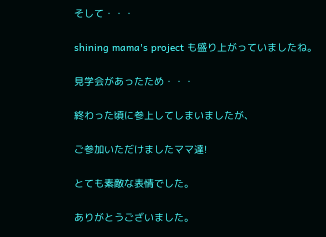そして・・・

shining mama's project も盛り上がっていましたね。

見学会があったため・・・

終わった頃に参上してしまいましたが、

ご参加いただけましたママ達!

とても素敵な表情でした。

ありがとうございました。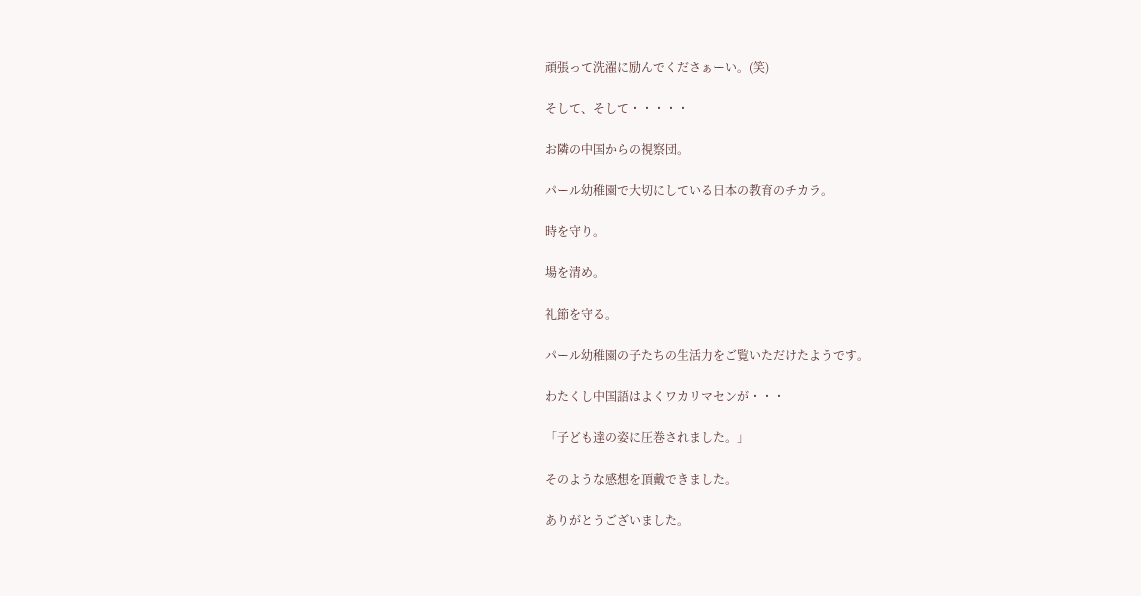頑張って洗濯に励んでくださぁーい。(笑)

そして、そして・・・・・

お隣の中国からの視察団。

パール幼稚園で大切にしている日本の教育のチカラ。

時を守り。

場を清め。

礼節を守る。

パール幼稚園の子たちの生活力をご覧いただけたようです。

わたくし中国語はよくワカリマセンが・・・

「子ども達の姿に圧巻されました。」

そのような感想を頂戴できました。

ありがとうございました。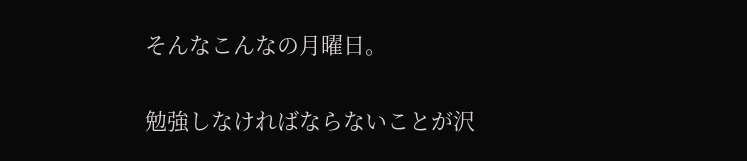そんなこんなの月曜日。

勉強しなければならないことが沢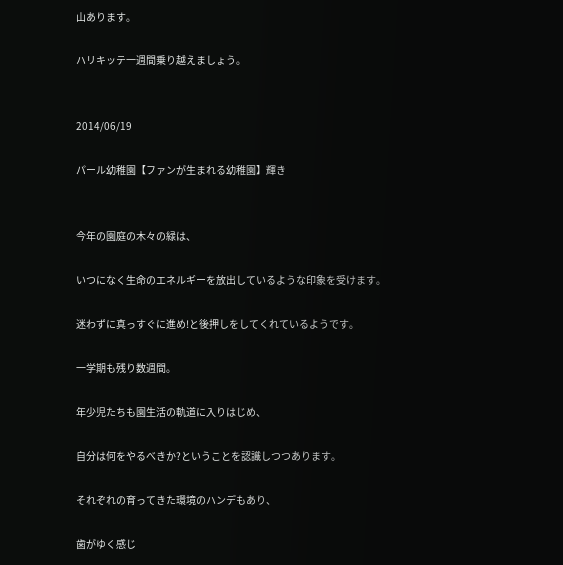山あります。

ハリキッテ一週間乗り越えましょう。


2014/06/19

パール幼稚園【ファンが生まれる幼稚園】輝き


今年の園庭の木々の緑は、

いつになく生命のエネルギーを放出しているような印象を受けます。

迷わずに真っすぐに進め!と後押しをしてくれているようです。

一学期も残り数週間。

年少児たちも園生活の軌道に入りはじめ、

自分は何をやるべきか?ということを認識しつつあります。

それぞれの育ってきた環境のハンデもあり、

歯がゆく感じ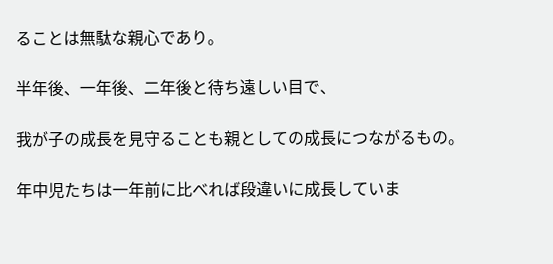ることは無駄な親心であり。

半年後、一年後、二年後と待ち遠しい目で、

我が子の成長を見守ることも親としての成長につながるもの。

年中児たちは一年前に比べれば段違いに成長していま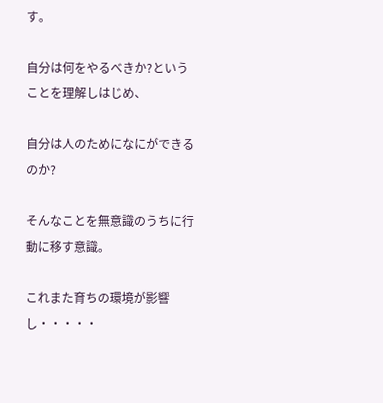す。

自分は何をやるべきか?ということを理解しはじめ、

自分は人のためになにができるのか?

そんなことを無意識のうちに行動に移す意識。

これまた育ちの環境が影響し・・・・・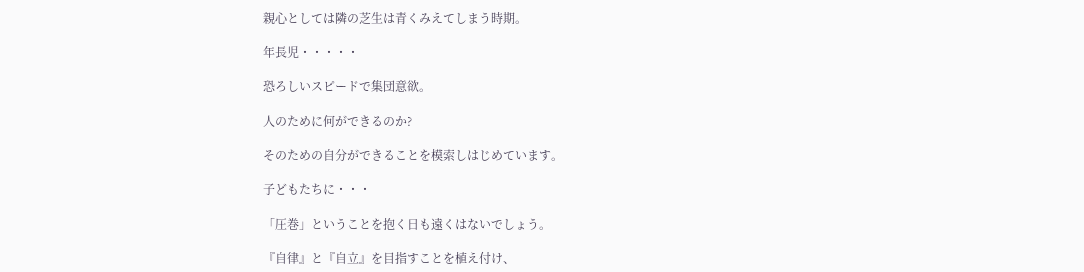親心としては隣の芝生は青くみえてしまう時期。

年長児・・・・・

恐ろしいスピードで集団意欲。

人のために何ができるのか?

そのための自分ができることを模索しはじめています。

子どもたちに・・・

「圧巻」ということを抱く日も遠くはないでしょう。

『自律』と『自立』を目指すことを植え付け、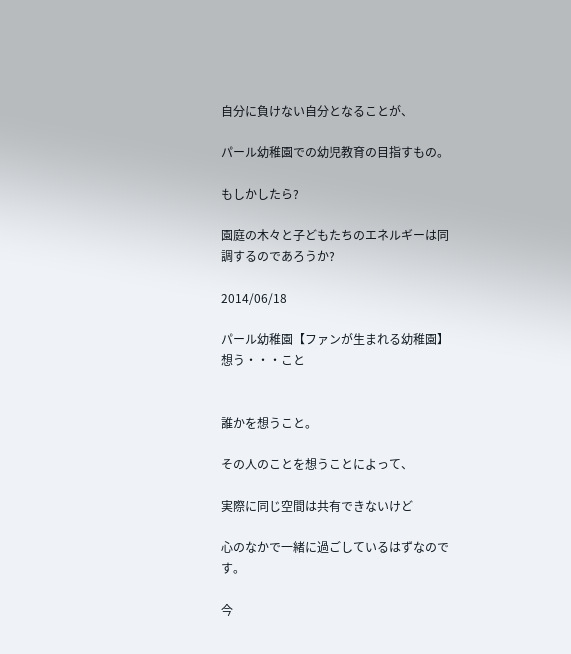自分に負けない自分となることが、

パール幼稚園での幼児教育の目指すもの。

もしかしたら?

園庭の木々と子どもたちのエネルギーは同調するのであろうか?

2014/06/18

パール幼稚園【ファンが生まれる幼稚園】想う・・・こと


誰かを想うこと。

その人のことを想うことによって、

実際に同じ空間は共有できないけど

心のなかで一緒に過ごしているはずなのです。

今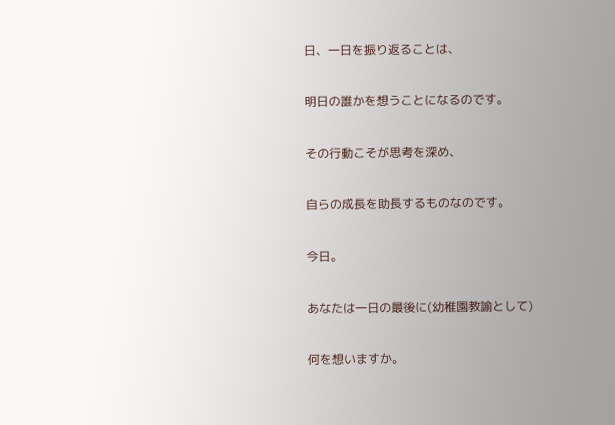日、一日を振り返ることは、

明日の誰かを想うことになるのです。

その行動こそが思考を深め、

自らの成長を助長するものなのです。

今日。

あなたは一日の最後に(幼稚園教諭として)

何を想いますか。